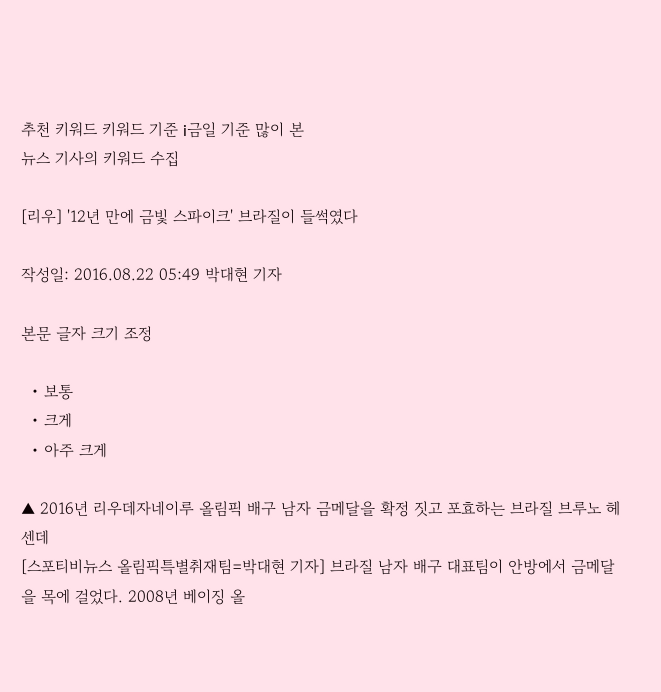추천 키워드 키워드 기준 i금일 기준 많이 본
뉴스 기사의 키워드 수집

[리우] '12년 만에 금빛 스파이크' 브라질이 들썩였다

작성일: 2016.08.22 05:49 박대현 기자

본문 글자 크기 조정

  • 보통
  • 크게
  • 아주 크게

▲ 2016년 리우데자네이루 올림픽 배구 남자 금메달을 확정 짓고 포효하는 브라질 브루노 헤센데
[스포티비뉴스 올림픽특별취재팀=박대현 기자] 브라질 남자 배구 대표팀이 안방에서 금메달을 목에 걸었다. 2008년 베이징 올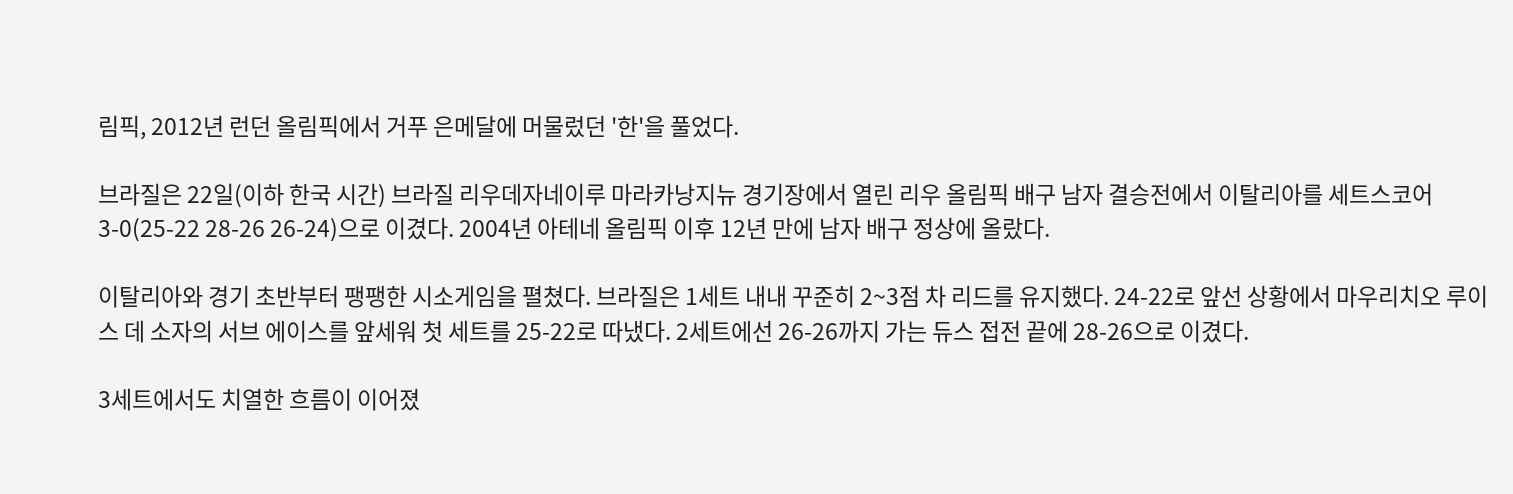림픽, 2012년 런던 올림픽에서 거푸 은메달에 머물렀던 '한'을 풀었다.

브라질은 22일(이하 한국 시간) 브라질 리우데자네이루 마라카낭지뉴 경기장에서 열린 리우 올림픽 배구 남자 결승전에서 이탈리아를 세트스코어 3-0(25-22 28-26 26-24)으로 이겼다. 2004년 아테네 올림픽 이후 12년 만에 남자 배구 정상에 올랐다.

이탈리아와 경기 초반부터 팽팽한 시소게임을 펼쳤다. 브라질은 1세트 내내 꾸준히 2~3점 차 리드를 유지했다. 24-22로 앞선 상황에서 마우리치오 루이스 데 소자의 서브 에이스를 앞세워 첫 세트를 25-22로 따냈다. 2세트에선 26-26까지 가는 듀스 접전 끝에 28-26으로 이겼다.

3세트에서도 치열한 흐름이 이어졌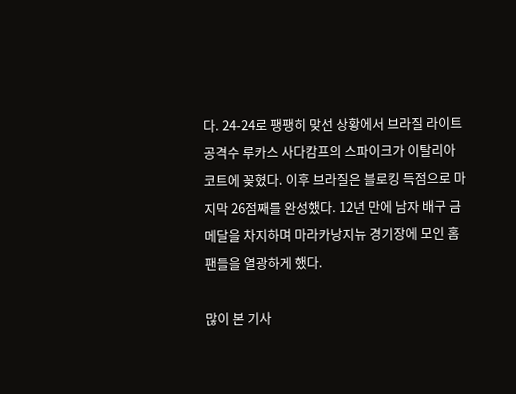다. 24-24로 팽팽히 맞선 상황에서 브라질 라이트 공격수 루카스 사다캄프의 스파이크가 이탈리아 코트에 꽂혔다. 이후 브라질은 블로킹 득점으로 마지막 26점째를 완성했다. 12년 만에 남자 배구 금메달을 차지하며 마라카낭지뉴 경기장에 모인 홈 팬들을 열광하게 했다.

많이 본 기사